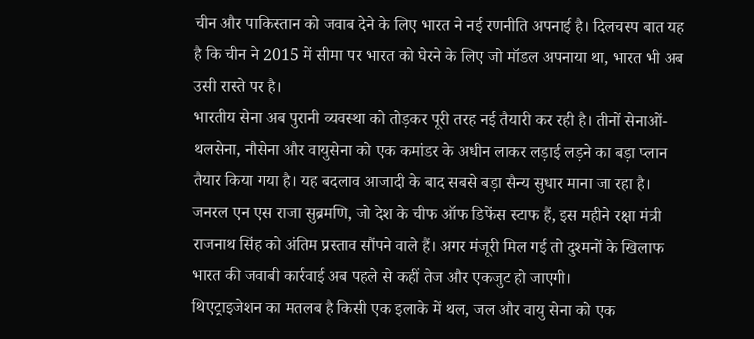चीन और पाकिस्तान को जवाब देने के लिए भारत ने नई रणनीति अपनाई है। दिलचस्प बात यह है कि चीन ने 2015 में सीमा पर भारत को घेरने के लिए जो मॉडल अपनाया था, भारत भी अब उसी रास्ते पर है।
भारतीय सेना अब पुरानी व्यवस्था को तोड़कर पूरी तरह नई तैयारी कर रही है। तीनों सेनाओं- थलसेना, नौसेना और वायुसेना को एक कमांडर के अधीन लाकर लड़ाई लड़ने का बड़ा प्लान तैयार किया गया है। यह बदलाव आजादी के बाद सबसे बड़ा सैन्य सुधार माना जा रहा है।
जनरल एन एस राजा सुब्रमणि, जो देश के चीफ ऑफ डिफेंस स्टाफ हैं, इस महीने रक्षा मंत्री राजनाथ सिंह को अंतिम प्रस्ताव सौंपने वाले हैं। अगर मंजूरी मिल गई तो दुश्मनों के खिलाफ भारत की जवाबी कार्रवाई अब पहले से कहीं तेज और एकजुट हो जाएगी।
थिएट्राइजेशन का मतलब है किसी एक इलाके में थल, जल और वायु सेना को एक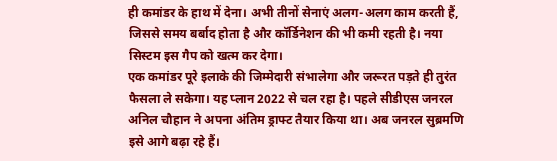ही कमांडर के हाथ में देना। अभी तीनों सेनाएं अलग-अलग काम करती हैं, जिससे समय बर्बाद होता है और कॉर्डिनेशन की भी कमी रहती है। नया सिस्टम इस गैप को खत्म कर देगा।
एक कमांडर पूरे इलाके की जिम्मेदारी संभालेगा और जरूरत पड़ते ही तुरंत फैसला ले सकेगा। यह प्लान 2022 से चल रहा है। पहले सीडीएस जनरल अनिल चौहान ने अपना अंतिम ड्राफ्ट तैयार किया था। अब जनरल सुब्रमणि इसे आगे बढ़ा रहे हैं।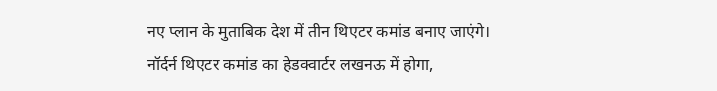नए प्लान के मुताबिक देश में तीन थिएटर कमांड बनाए जाएंगे। नॉर्दर्न थिएटर कमांड का हेडक्वार्टर लखनऊ में होगा,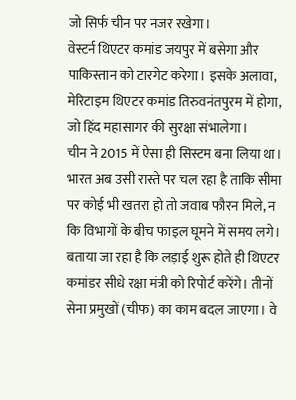जो सिर्फ चीन पर नजर रखेगा।
वेस्टर्न थिएटर कमांड जयपुर में बसेगा और पाकिस्तान को टारगेट करेगा। इसके अलावा, मेरिटाइम थिएटर कमांड तिरुवनंतपुरम में होगा, जो हिंद महासागर की सुरक्षा संभालेगा।
चीन ने 2015 में ऐसा ही सिस्टम बना लिया था। भारत अब उसी रास्ते पर चल रहा है ताकि सीमा पर कोई भी खतरा हो तो जवाब फौरन मिले, न कि विभागों के बीच फाइल घूमने में समय लगे।
बताया जा रहा है कि लड़ाई शुरू होते ही थिएटर कमांडर सीधे रक्षा मंत्री को रिपोर्ट करेंगे। तीनों सेना प्रमुखों (चीफ) का काम बदल जाएगा। वे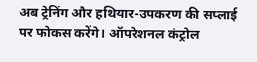अब ट्रेनिंग और हथियार-उपकरण की सप्लाई पर फोकस करेंगे। ऑपरेशनल कंट्रोल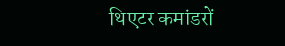थिएटर कमांडरों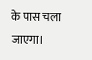के पास चला जाएगा।